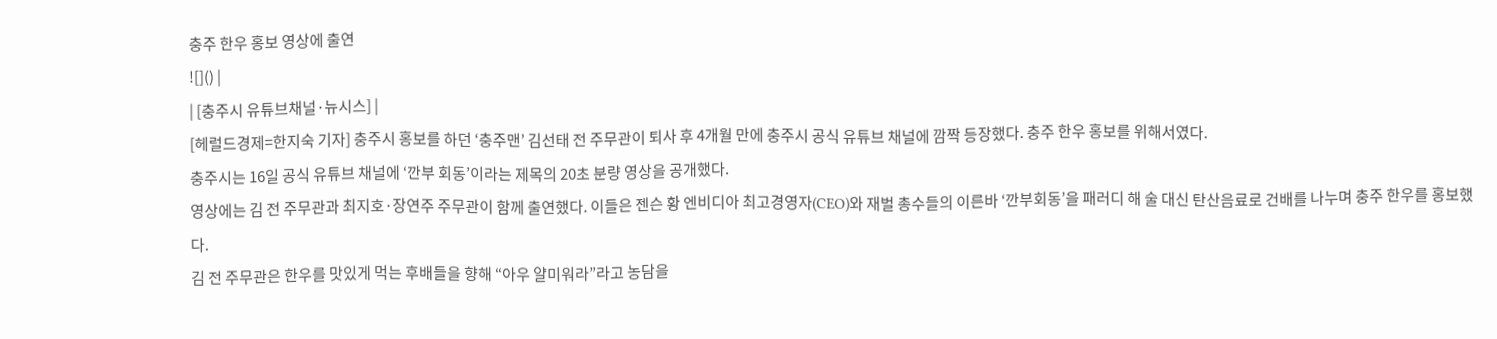충주 한우 홍보 영상에 출연
![]() |
| [충주시 유튜브채널·뉴시스] |
[헤럴드경제=한지숙 기자] 충주시 홍보를 하던 ‘충주맨’ 김선태 전 주무관이 퇴사 후 4개월 만에 충주시 공식 유튜브 채널에 깜짝 등장했다. 충주 한우 홍보를 위해서였다.
충주시는 16일 공식 유튜브 채널에 ‘깐부 회동’이라는 제목의 20초 분량 영상을 공개했다.
영상에는 김 전 주무관과 최지호·장연주 주무관이 함께 출연했다. 이들은 젠슨 황 엔비디아 최고경영자(CEO)와 재벌 총수들의 이른바 ‘깐부회동’을 패러디 해 술 대신 탄산음료로 건배를 나누며 충주 한우를 홍보했다.
김 전 주무관은 한우를 맛있게 먹는 후배들을 향해 “아우 얄미워라”라고 농담을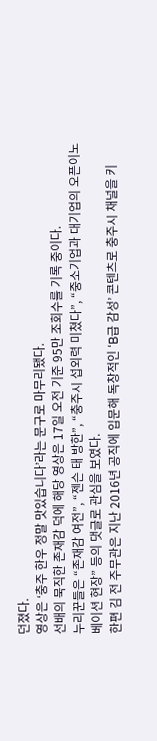던졌다.
영상은 ‘충주 한우 정말 맛있습니다’라는 문구로 마무리됐다.
선배의 묵직한 존재감 덕에 해당 영상은 17일 오전 기준 95만 조회수를 기록 중이다.
누리꾼들은 “존재감 여전”, “젠슨 태 방한”, “충주시 섭외력 미쳤다”, “중소기업과 대기업의 오픈이노베이션 현장” 등의 댓글로 관심을 보였다.
한편 김 전 주무관은 지난 2016년 공직에 입문해 독창적인 ‘B급 감성’ 콘텐츠로 충주시 채널을 키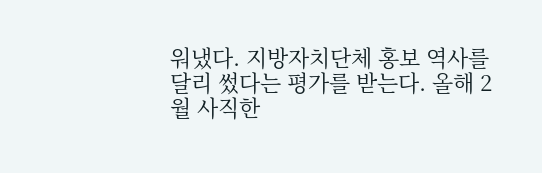워냈다. 지방자치단체 홍보 역사를 달리 썼다는 평가를 받는다. 올해 2월 사직한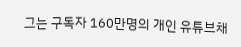그는 구독자 160만명의 개인 유튜브채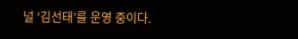널 ‘김선태’를 운영 중이다.